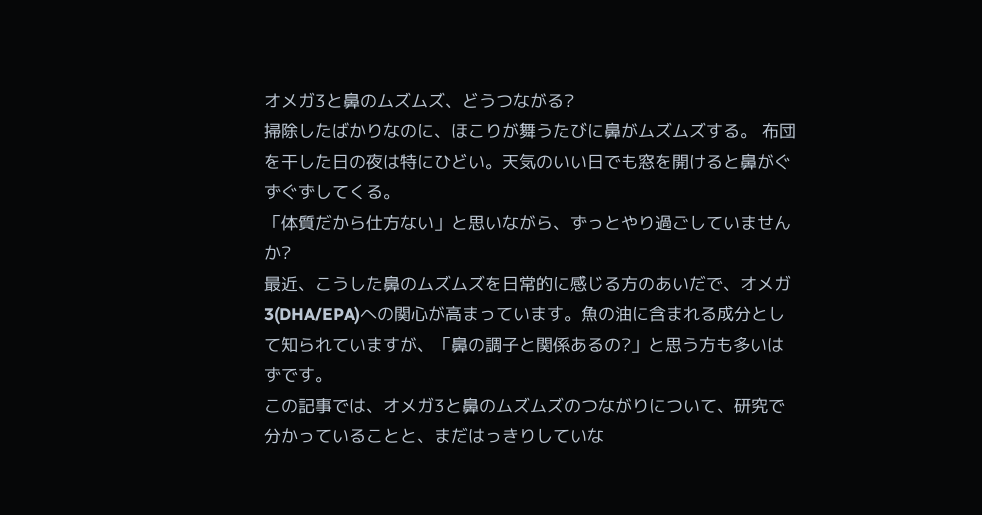オメガ3と鼻のムズムズ、どうつながる?
掃除したばかりなのに、ほこりが舞うたびに鼻がムズムズする。 布団を干した日の夜は特にひどい。天気のいい日でも窓を開けると鼻がぐずぐずしてくる。
「体質だから仕方ない」と思いながら、ずっとやり過ごしていませんか?
最近、こうした鼻のムズムズを日常的に感じる方のあいだで、オメガ3(DHA/EPA)への関心が高まっています。魚の油に含まれる成分として知られていますが、「鼻の調子と関係あるの?」と思う方も多いはずです。
この記事では、オメガ3と鼻のムズムズのつながりについて、研究で分かっていることと、まだはっきりしていな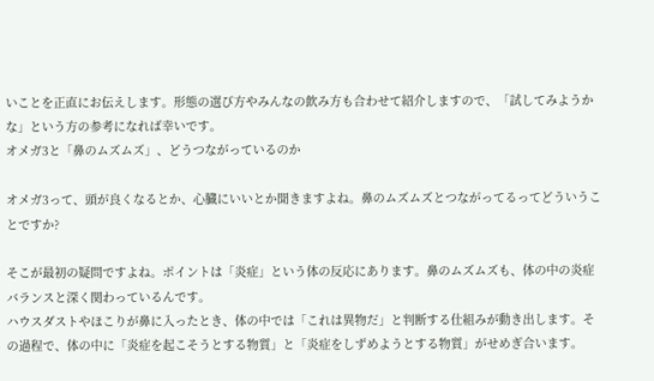いことを正直にお伝えします。形態の選び方やみんなの飲み方も合わせて紹介しますので、「試してみようかな」という方の参考になれば幸いです。
オメガ3と「鼻のムズムズ」、どうつながっているのか

オメガ3って、頭が良くなるとか、心臓にいいとか聞きますよね。鼻のムズムズとつながってるってどういうことですか?

そこが最初の疑問ですよね。ポイントは「炎症」という体の反応にあります。鼻のムズムズも、体の中の炎症バランスと深く関わっているんです。
ハウスダストやほこりが鼻に入ったとき、体の中では「これは異物だ」と判断する仕組みが動き出します。その過程で、体の中に「炎症を起こそうとする物質」と「炎症をしずめようとする物質」がせめぎ合います。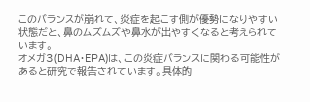このバランスが崩れて、炎症を起こす側が優勢になりやすい状態だと、鼻のムズムズや鼻水が出やすくなると考えられています。
オメガ3(DHA・EPA)は、この炎症バランスに関わる可能性があると研究で報告されています。具体的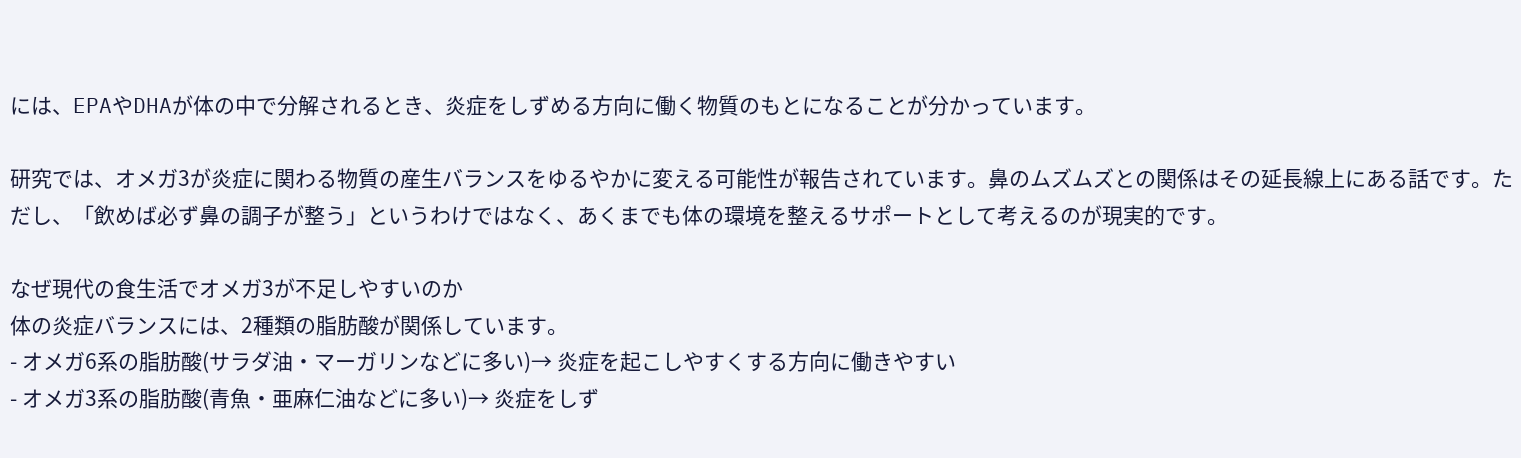には、EPAやDHAが体の中で分解されるとき、炎症をしずめる方向に働く物質のもとになることが分かっています。

研究では、オメガ3が炎症に関わる物質の産生バランスをゆるやかに変える可能性が報告されています。鼻のムズムズとの関係はその延長線上にある話です。ただし、「飲めば必ず鼻の調子が整う」というわけではなく、あくまでも体の環境を整えるサポートとして考えるのが現実的です。

なぜ現代の食生活でオメガ3が不足しやすいのか
体の炎症バランスには、2種類の脂肪酸が関係しています。
- オメガ6系の脂肪酸(サラダ油・マーガリンなどに多い)→ 炎症を起こしやすくする方向に働きやすい
- オメガ3系の脂肪酸(青魚・亜麻仁油などに多い)→ 炎症をしず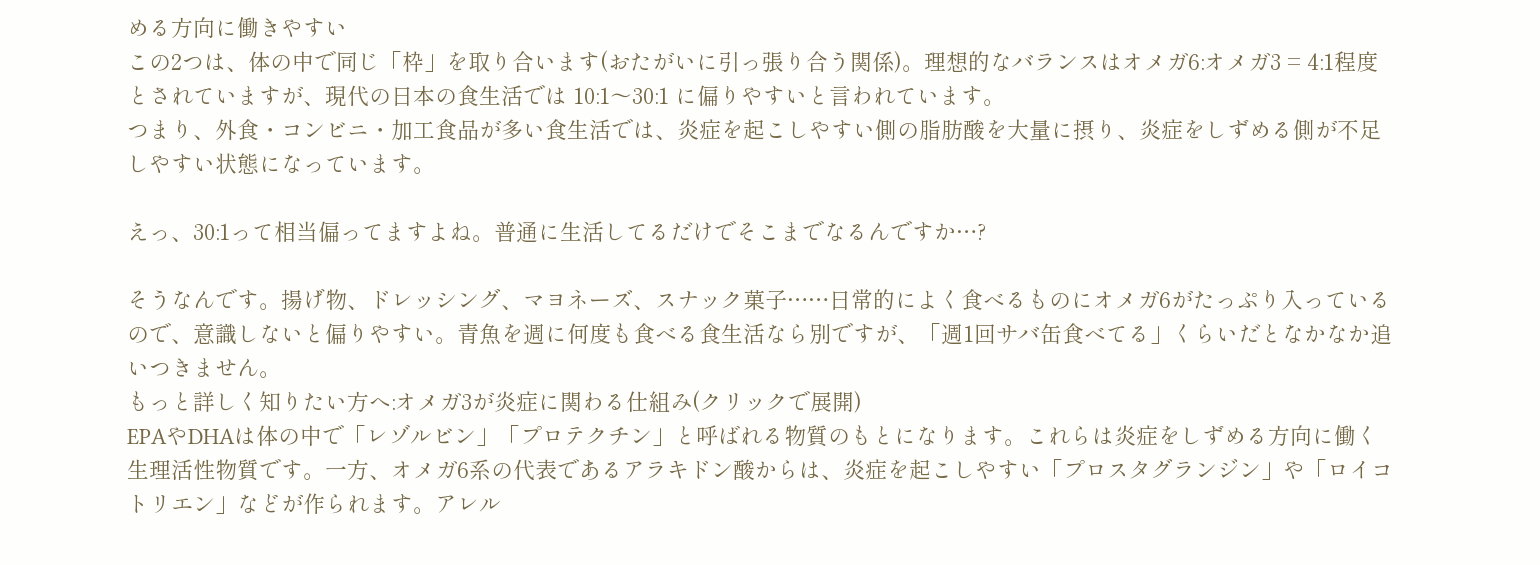める方向に働きやすい
この2つは、体の中で同じ「枠」を取り合います(おたがいに引っ張り合う関係)。理想的なバランスはオメガ6:オメガ3 = 4:1程度とされていますが、現代の日本の食生活では 10:1〜30:1 に偏りやすいと言われています。
つまり、外食・コンビニ・加工食品が多い食生活では、炎症を起こしやすい側の脂肪酸を大量に摂り、炎症をしずめる側が不足しやすい状態になっています。

えっ、30:1って相当偏ってますよね。普通に生活してるだけでそこまでなるんですか…?

そうなんです。揚げ物、ドレッシング、マヨネーズ、スナック菓子……日常的によく食べるものにオメガ6がたっぷり入っているので、意識しないと偏りやすい。青魚を週に何度も食べる食生活なら別ですが、「週1回サバ缶食べてる」くらいだとなかなか追いつきません。
もっと詳しく知りたい方へ:オメガ3が炎症に関わる仕組み(クリックで展開)
EPAやDHAは体の中で「レゾルビン」「プロテクチン」と呼ばれる物質のもとになります。これらは炎症をしずめる方向に働く生理活性物質です。一方、オメガ6系の代表であるアラキドン酸からは、炎症を起こしやすい「プロスタグランジン」や「ロイコトリエン」などが作られます。アレル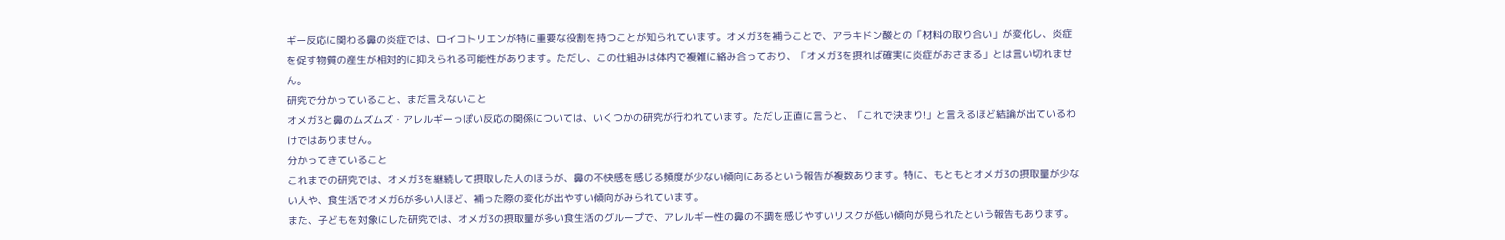ギー反応に関わる鼻の炎症では、ロイコトリエンが特に重要な役割を持つことが知られています。オメガ3を補うことで、アラキドン酸との「材料の取り合い」が変化し、炎症を促す物質の産生が相対的に抑えられる可能性があります。ただし、この仕組みは体内で複雑に絡み合っており、「オメガ3を摂れば確実に炎症がおさまる」とは言い切れません。
研究で分かっていること、まだ言えないこと
オメガ3と鼻のムズムズ・アレルギーっぽい反応の関係については、いくつかの研究が行われています。ただし正直に言うと、「これで決まり!」と言えるほど結論が出ているわけではありません。
分かってきていること
これまでの研究では、オメガ3を継続して摂取した人のほうが、鼻の不快感を感じる頻度が少ない傾向にあるという報告が複数あります。特に、もともとオメガ3の摂取量が少ない人や、食生活でオメガ6が多い人ほど、補った際の変化が出やすい傾向がみられています。
また、子どもを対象にした研究では、オメガ3の摂取量が多い食生活のグループで、アレルギー性の鼻の不調を感じやすいリスクが低い傾向が見られたという報告もあります。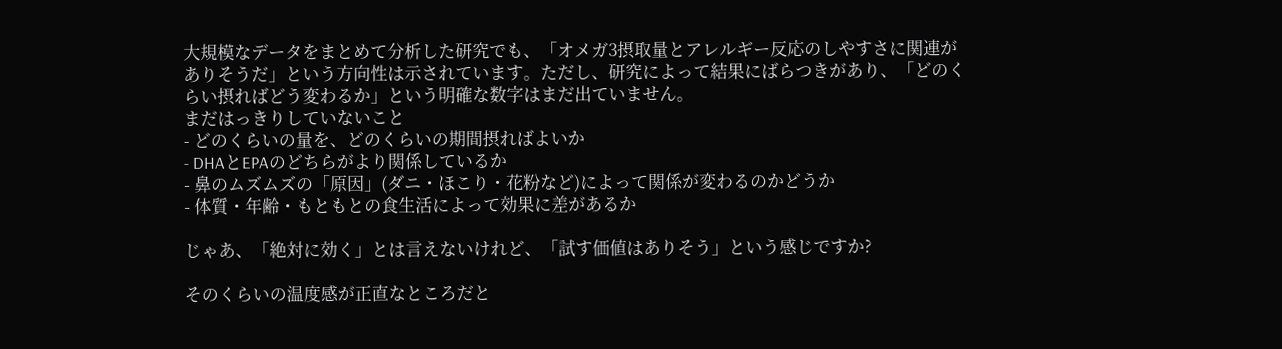大規模なデータをまとめて分析した研究でも、「オメガ3摂取量とアレルギー反応のしやすさに関連がありそうだ」という方向性は示されています。ただし、研究によって結果にばらつきがあり、「どのくらい摂ればどう変わるか」という明確な数字はまだ出ていません。
まだはっきりしていないこと
- どのくらいの量を、どのくらいの期間摂ればよいか
- DHAとEPAのどちらがより関係しているか
- 鼻のムズムズの「原因」(ダニ・ほこり・花粉など)によって関係が変わるのかどうか
- 体質・年齢・もともとの食生活によって効果に差があるか

じゃあ、「絶対に効く」とは言えないけれど、「試す価値はありそう」という感じですか?

そのくらいの温度感が正直なところだと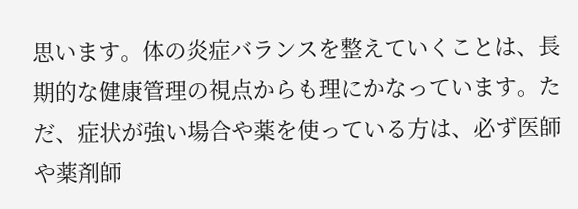思います。体の炎症バランスを整えていくことは、長期的な健康管理の視点からも理にかなっています。ただ、症状が強い場合や薬を使っている方は、必ず医師や薬剤師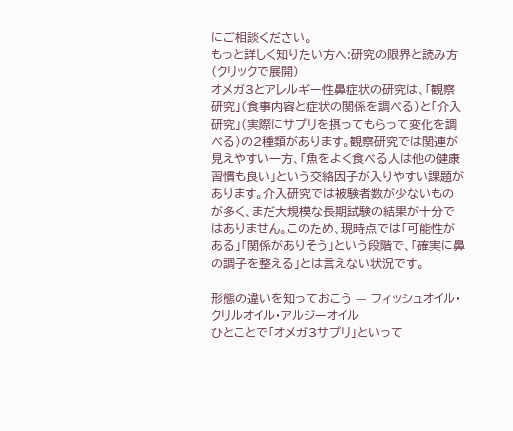にご相談ください。
もっと詳しく知りたい方へ:研究の限界と読み方(クリックで展開)
オメガ3とアレルギー性鼻症状の研究は、「観察研究」(食事内容と症状の関係を調べる)と「介入研究」(実際にサプリを摂ってもらって変化を調べる)の2種類があります。観察研究では関連が見えやすい一方、「魚をよく食べる人は他の健康習慣も良い」という交絡因子が入りやすい課題があります。介入研究では被験者数が少ないものが多く、まだ大規模な長期試験の結果が十分ではありません。このため、現時点では「可能性がある」「関係がありそう」という段階で、「確実に鼻の調子を整える」とは言えない状況です。

形態の違いを知っておこう — フィッシュオイル・クリルオイル・アルジーオイル
ひとことで「オメガ3サプリ」といって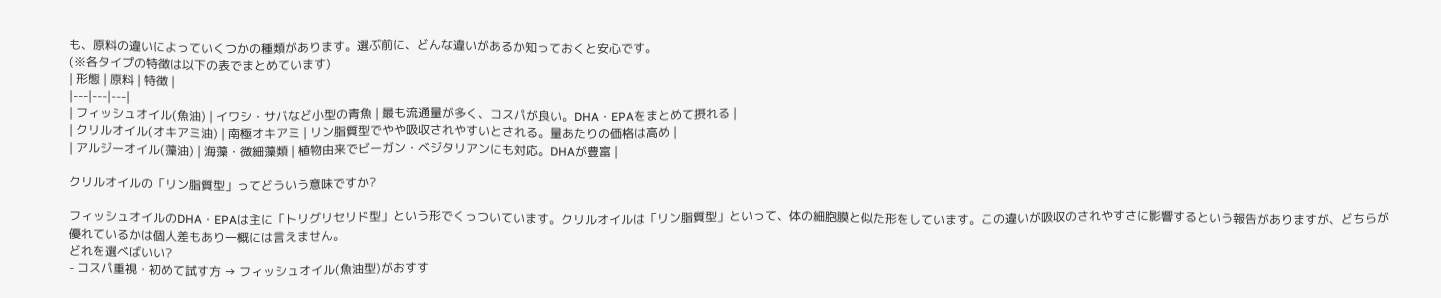も、原料の違いによっていくつかの種類があります。選ぶ前に、どんな違いがあるか知っておくと安心です。
(※各タイプの特徴は以下の表でまとめています)
| 形態 | 原料 | 特徴 |
|---|---|---|
| フィッシュオイル(魚油) | イワシ・サバなど小型の青魚 | 最も流通量が多く、コスパが良い。DHA・EPAをまとめて摂れる |
| クリルオイル(オキアミ油) | 南極オキアミ | リン脂質型でやや吸収されやすいとされる。量あたりの価格は高め |
| アルジーオイル(藻油) | 海藻・微細藻類 | 植物由来でビーガン・ベジタリアンにも対応。DHAが豊富 |

クリルオイルの「リン脂質型」ってどういう意味ですか?

フィッシュオイルのDHA・EPAは主に「トリグリセリド型」という形でくっついています。クリルオイルは「リン脂質型」といって、体の細胞膜と似た形をしています。この違いが吸収のされやすさに影響するという報告がありますが、どちらが優れているかは個人差もあり一概には言えません。
どれを選べばいい?
- コスパ重視・初めて試す方 → フィッシュオイル(魚油型)がおすす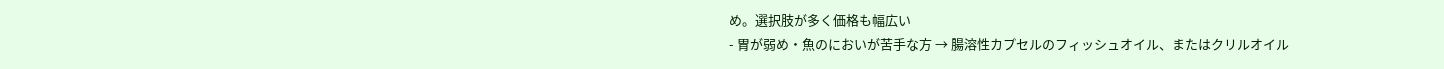め。選択肢が多く価格も幅広い
- 胃が弱め・魚のにおいが苦手な方 → 腸溶性カプセルのフィッシュオイル、またはクリルオイル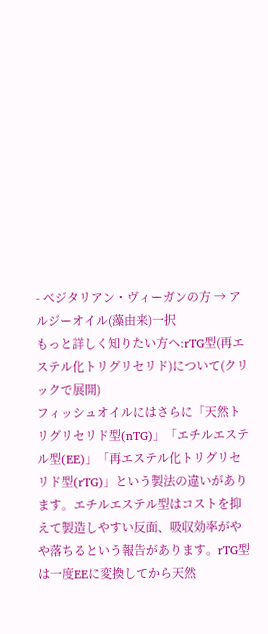- ベジタリアン・ヴィーガンの方 → アルジーオイル(藻由来)一択
もっと詳しく知りたい方へ:rTG型(再エステル化トリグリセリド)について(クリックで展開)
フィッシュオイルにはさらに「天然トリグリセリド型(nTG)」「エチルエステル型(EE)」「再エステル化トリグリセリド型(rTG)」という製法の違いがあります。エチルエステル型はコストを抑えて製造しやすい反面、吸収効率がやや落ちるという報告があります。rTG型は一度EEに変換してから天然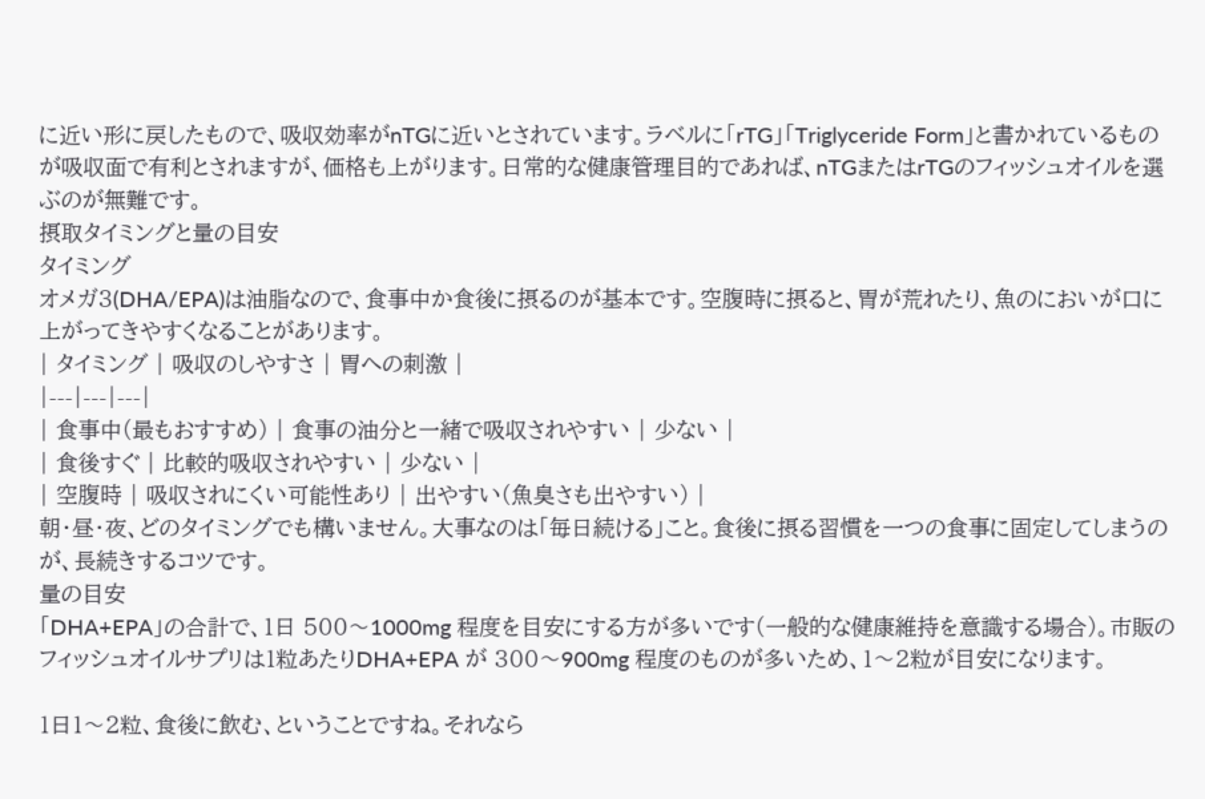に近い形に戻したもので、吸収効率がnTGに近いとされています。ラベルに「rTG」「Triglyceride Form」と書かれているものが吸収面で有利とされますが、価格も上がります。日常的な健康管理目的であれば、nTGまたはrTGのフィッシュオイルを選ぶのが無難です。
摂取タイミングと量の目安
タイミング
オメガ3(DHA/EPA)は油脂なので、食事中か食後に摂るのが基本です。空腹時に摂ると、胃が荒れたり、魚のにおいが口に上がってきやすくなることがあります。
| タイミング | 吸収のしやすさ | 胃への刺激 |
|---|---|---|
| 食事中(最もおすすめ) | 食事の油分と一緒で吸収されやすい | 少ない |
| 食後すぐ | 比較的吸収されやすい | 少ない |
| 空腹時 | 吸収されにくい可能性あり | 出やすい(魚臭さも出やすい) |
朝・昼・夜、どのタイミングでも構いません。大事なのは「毎日続ける」こと。食後に摂る習慣を一つの食事に固定してしまうのが、長続きするコツです。
量の目安
「DHA+EPA」の合計で、1日 500〜1000mg 程度を目安にする方が多いです(一般的な健康維持を意識する場合)。市販のフィッシュオイルサプリは1粒あたりDHA+EPA が 300〜900mg 程度のものが多いため、1〜2粒が目安になります。

1日1〜2粒、食後に飲む、ということですね。それなら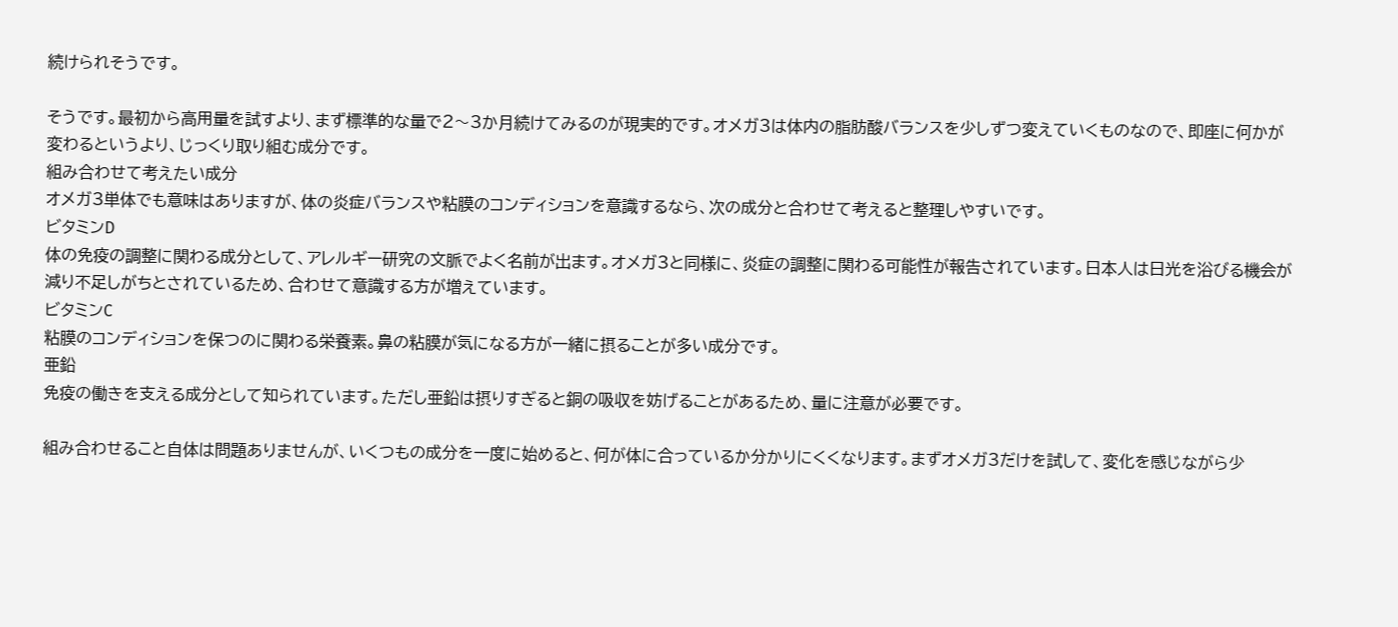続けられそうです。

そうです。最初から高用量を試すより、まず標準的な量で2〜3か月続けてみるのが現実的です。オメガ3は体内の脂肪酸バランスを少しずつ変えていくものなので、即座に何かが変わるというより、じっくり取り組む成分です。
組み合わせて考えたい成分
オメガ3単体でも意味はありますが、体の炎症バランスや粘膜のコンディションを意識するなら、次の成分と合わせて考えると整理しやすいです。
ビタミンD
体の免疫の調整に関わる成分として、アレルギー研究の文脈でよく名前が出ます。オメガ3と同様に、炎症の調整に関わる可能性が報告されています。日本人は日光を浴びる機会が減り不足しがちとされているため、合わせて意識する方が増えています。
ビタミンC
粘膜のコンディションを保つのに関わる栄養素。鼻の粘膜が気になる方が一緒に摂ることが多い成分です。
亜鉛
免疫の働きを支える成分として知られています。ただし亜鉛は摂りすぎると銅の吸収を妨げることがあるため、量に注意が必要です。

組み合わせること自体は問題ありませんが、いくつもの成分を一度に始めると、何が体に合っているか分かりにくくなります。まずオメガ3だけを試して、変化を感じながら少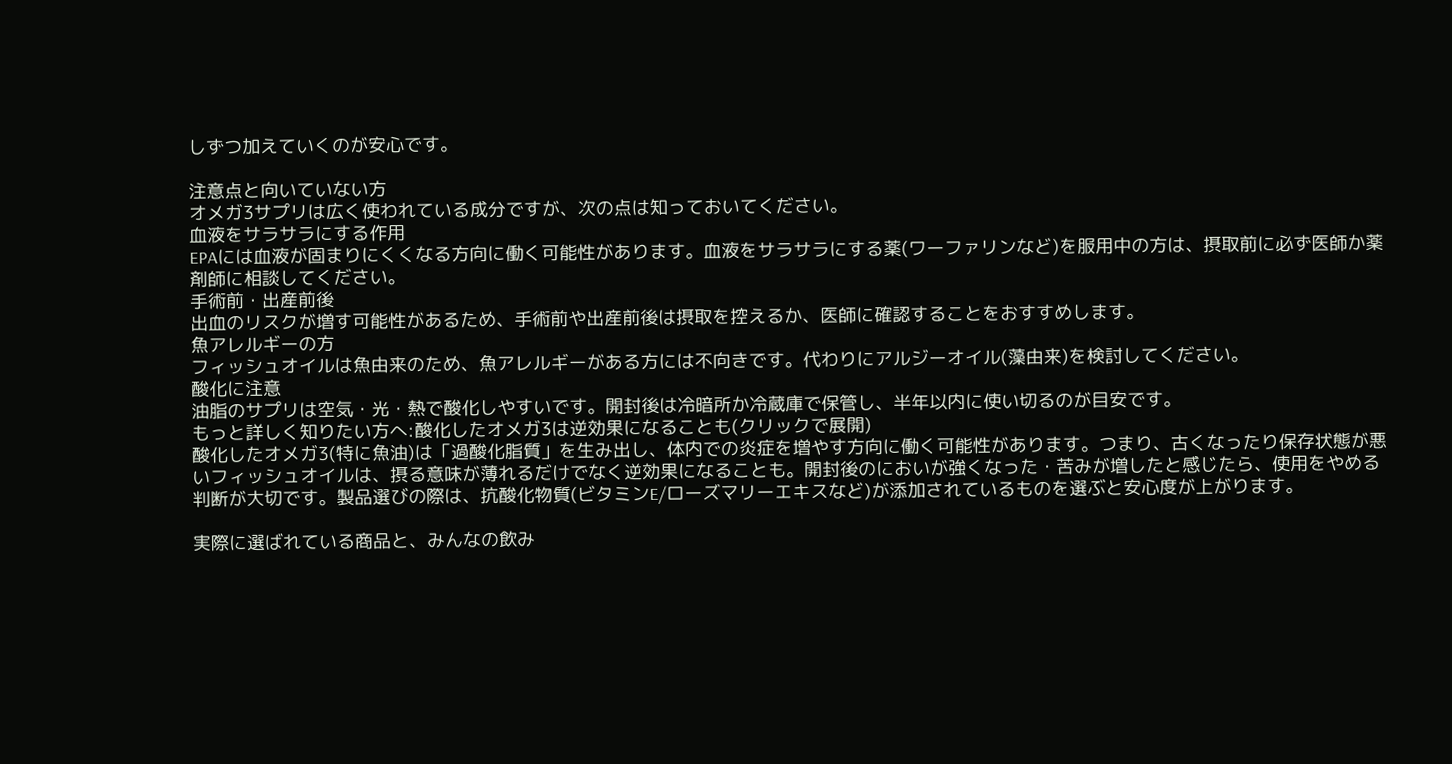しずつ加えていくのが安心です。

注意点と向いていない方
オメガ3サプリは広く使われている成分ですが、次の点は知っておいてください。
血液をサラサラにする作用
EPAには血液が固まりにくくなる方向に働く可能性があります。血液をサラサラにする薬(ワーファリンなど)を服用中の方は、摂取前に必ず医師か薬剤師に相談してください。
手術前・出産前後
出血のリスクが増す可能性があるため、手術前や出産前後は摂取を控えるか、医師に確認することをおすすめします。
魚アレルギーの方
フィッシュオイルは魚由来のため、魚アレルギーがある方には不向きです。代わりにアルジーオイル(藻由来)を検討してください。
酸化に注意
油脂のサプリは空気・光・熱で酸化しやすいです。開封後は冷暗所か冷蔵庫で保管し、半年以内に使い切るのが目安です。
もっと詳しく知りたい方へ:酸化したオメガ3は逆効果になることも(クリックで展開)
酸化したオメガ3(特に魚油)は「過酸化脂質」を生み出し、体内での炎症を増やす方向に働く可能性があります。つまり、古くなったり保存状態が悪いフィッシュオイルは、摂る意味が薄れるだけでなく逆効果になることも。開封後のにおいが強くなった・苦みが増したと感じたら、使用をやめる判断が大切です。製品選びの際は、抗酸化物質(ビタミンE/ローズマリーエキスなど)が添加されているものを選ぶと安心度が上がります。

実際に選ばれている商品と、みんなの飲み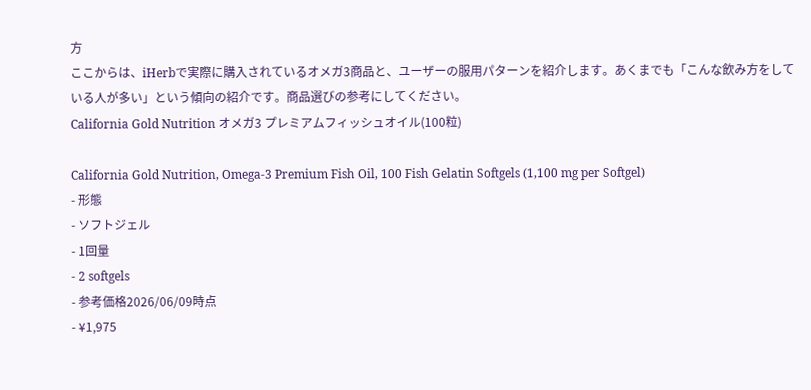方
ここからは、iHerbで実際に購入されているオメガ3商品と、ユーザーの服用パターンを紹介します。あくまでも「こんな飲み方をしている人が多い」という傾向の紹介です。商品選びの参考にしてください。
California Gold Nutrition オメガ3 プレミアムフィッシュオイル(100粒)

California Gold Nutrition, Omega-3 Premium Fish Oil, 100 Fish Gelatin Softgels (1,100 mg per Softgel)
- 形態
- ソフトジェル
- 1回量
- 2 softgels
- 参考価格2026/06/09時点
- ¥1,975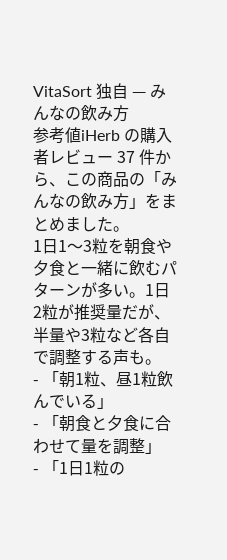VitaSort 独自 — みんなの飲み方
参考値iHerb の購入者レビュー 37 件から、この商品の「みんなの飲み方」をまとめました。
1日1〜3粒を朝食や夕食と一緒に飲むパターンが多い。1日2粒が推奨量だが、半量や3粒など各自で調整する声も。
- 「朝1粒、昼1粒飲んでいる」
- 「朝食と夕食に合わせて量を調整」
- 「1日1粒の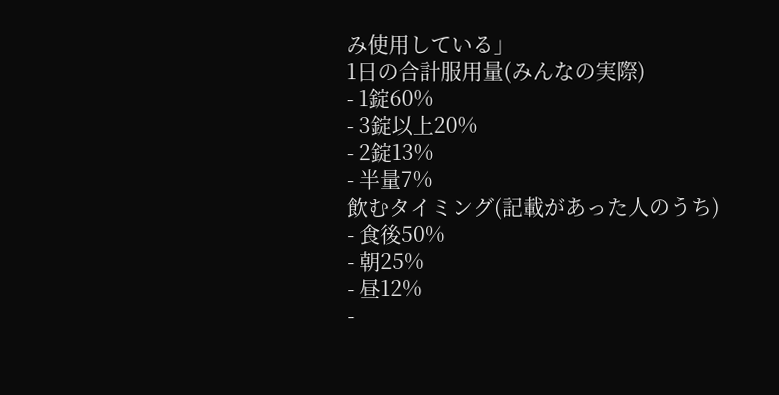み使用している」
1日の合計服用量(みんなの実際)
- 1錠60%
- 3錠以上20%
- 2錠13%
- 半量7%
飲むタイミング(記載があった人のうち)
- 食後50%
- 朝25%
- 昼12%
-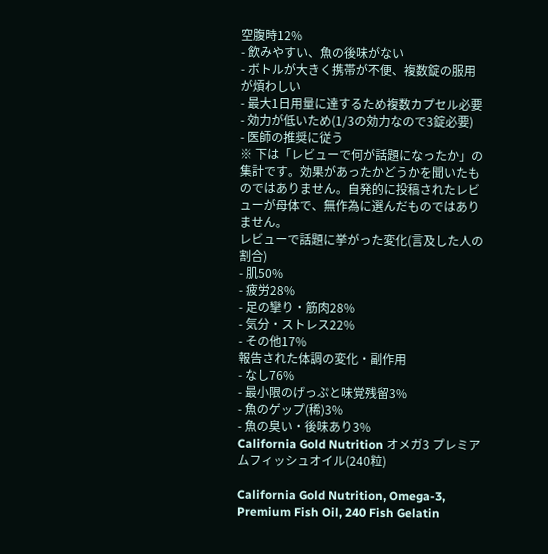空腹時12%
- 飲みやすい、魚の後味がない
- ボトルが大きく携帯が不便、複数錠の服用が煩わしい
- 最大1日用量に達するため複数カプセル必要
- 効力が低いため(1/3の効力なので3錠必要)
- 医師の推奨に従う
※ 下は「レビューで何が話題になったか」の集計です。効果があったかどうかを聞いたものではありません。自発的に投稿されたレビューが母体で、無作為に選んだものではありません。
レビューで話題に挙がった変化(言及した人の割合)
- 肌50%
- 疲労28%
- 足の攣り・筋肉28%
- 気分・ストレス22%
- その他17%
報告された体調の変化・副作用
- なし76%
- 最小限のげっぷと味覚残留3%
- 魚のゲップ(稀)3%
- 魚の臭い・後味あり3%
California Gold Nutrition オメガ3 プレミアムフィッシュオイル(240粒)

California Gold Nutrition, Omega-3, Premium Fish Oil, 240 Fish Gelatin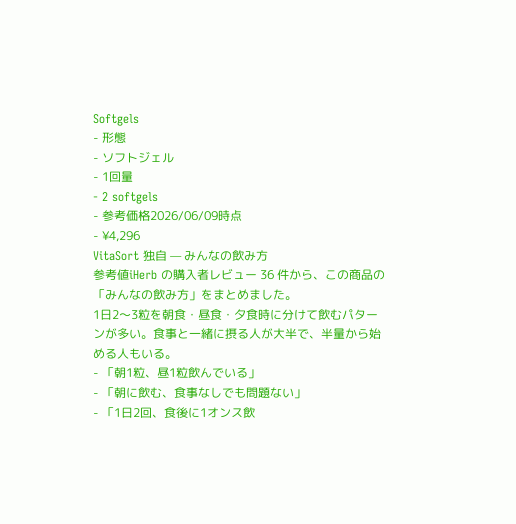Softgels
- 形態
- ソフトジェル
- 1回量
- 2 softgels
- 参考価格2026/06/09時点
- ¥4,296
VitaSort 独自 — みんなの飲み方
参考値iHerb の購入者レビュー 36 件から、この商品の「みんなの飲み方」をまとめました。
1日2〜3粒を朝食・昼食・夕食時に分けて飲むパターンが多い。食事と一緒に摂る人が大半で、半量から始める人もいる。
- 「朝1粒、昼1粒飲んでいる」
- 「朝に飲む、食事なしでも問題ない」
- 「1日2回、食後に1オンス飲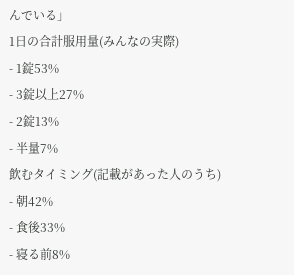んでいる」
1日の合計服用量(みんなの実際)
- 1錠53%
- 3錠以上27%
- 2錠13%
- 半量7%
飲むタイミング(記載があった人のうち)
- 朝42%
- 食後33%
- 寝る前8%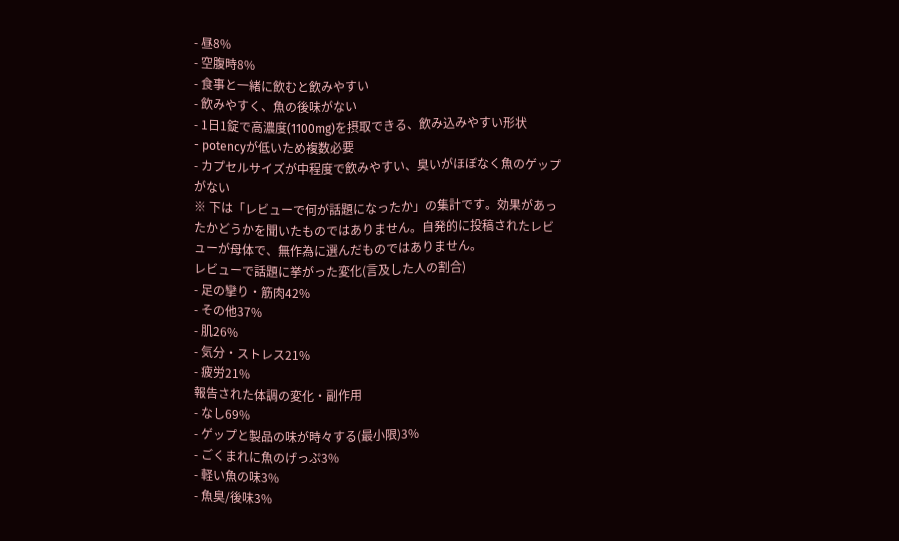- 昼8%
- 空腹時8%
- 食事と一緒に飲むと飲みやすい
- 飲みやすく、魚の後味がない
- 1日1錠で高濃度(1100mg)を摂取できる、飲み込みやすい形状
- potencyが低いため複数必要
- カプセルサイズが中程度で飲みやすい、臭いがほぼなく魚のゲップがない
※ 下は「レビューで何が話題になったか」の集計です。効果があったかどうかを聞いたものではありません。自発的に投稿されたレビューが母体で、無作為に選んだものではありません。
レビューで話題に挙がった変化(言及した人の割合)
- 足の攣り・筋肉42%
- その他37%
- 肌26%
- 気分・ストレス21%
- 疲労21%
報告された体調の変化・副作用
- なし69%
- ゲップと製品の味が時々する(最小限)3%
- ごくまれに魚のげっぷ3%
- 軽い魚の味3%
- 魚臭/後味3%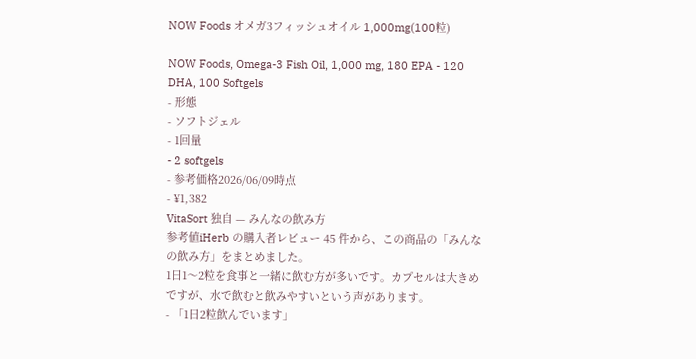NOW Foods オメガ3フィッシュオイル 1,000mg(100粒)

NOW Foods, Omega-3 Fish Oil, 1,000 mg, 180 EPA - 120 DHA, 100 Softgels
- 形態
- ソフトジェル
- 1回量
- 2 softgels
- 参考価格2026/06/09時点
- ¥1,382
VitaSort 独自 — みんなの飲み方
参考値iHerb の購入者レビュー 45 件から、この商品の「みんなの飲み方」をまとめました。
1日1〜2粒を食事と一緒に飲む方が多いです。カプセルは大きめですが、水で飲むと飲みやすいという声があります。
- 「1日2粒飲んでいます」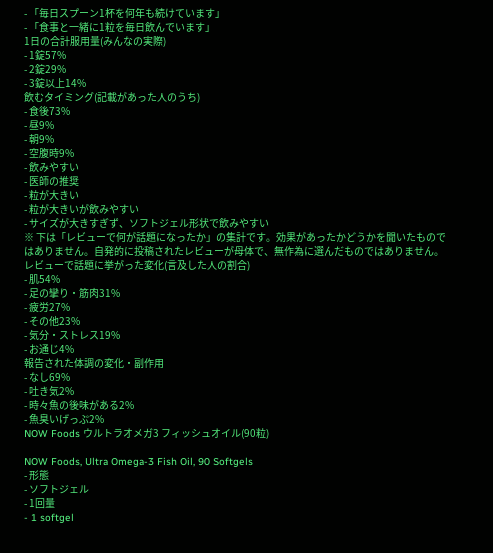- 「毎日スプーン1杯を何年も続けています」
- 「食事と一緒に1粒を毎日飲んでいます」
1日の合計服用量(みんなの実際)
- 1錠57%
- 2錠29%
- 3錠以上14%
飲むタイミング(記載があった人のうち)
- 食後73%
- 昼9%
- 朝9%
- 空腹時9%
- 飲みやすい
- 医師の推奨
- 粒が大きい
- 粒が大きいが飲みやすい
- サイズが大きすぎず、ソフトジェル形状で飲みやすい
※ 下は「レビューで何が話題になったか」の集計です。効果があったかどうかを聞いたものではありません。自発的に投稿されたレビューが母体で、無作為に選んだものではありません。
レビューで話題に挙がった変化(言及した人の割合)
- 肌54%
- 足の攣り・筋肉31%
- 疲労27%
- その他23%
- 気分・ストレス19%
- お通じ4%
報告された体調の変化・副作用
- なし69%
- 吐き気2%
- 時々魚の後味がある2%
- 魚臭いげっぷ2%
NOW Foods ウルトラオメガ3 フィッシュオイル(90粒)

NOW Foods, Ultra Omega-3 Fish Oil, 90 Softgels
- 形態
- ソフトジェル
- 1回量
- 1 softgel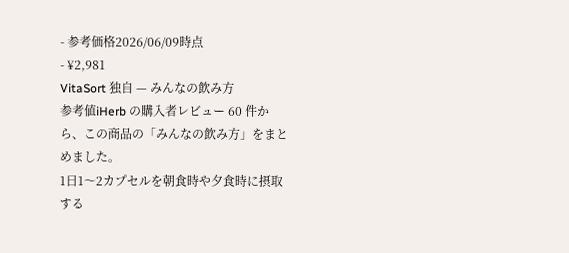- 参考価格2026/06/09時点
- ¥2,981
VitaSort 独自 — みんなの飲み方
参考値iHerb の購入者レビュー 60 件から、この商品の「みんなの飲み方」をまとめました。
1日1〜2カプセルを朝食時や夕食時に摂取する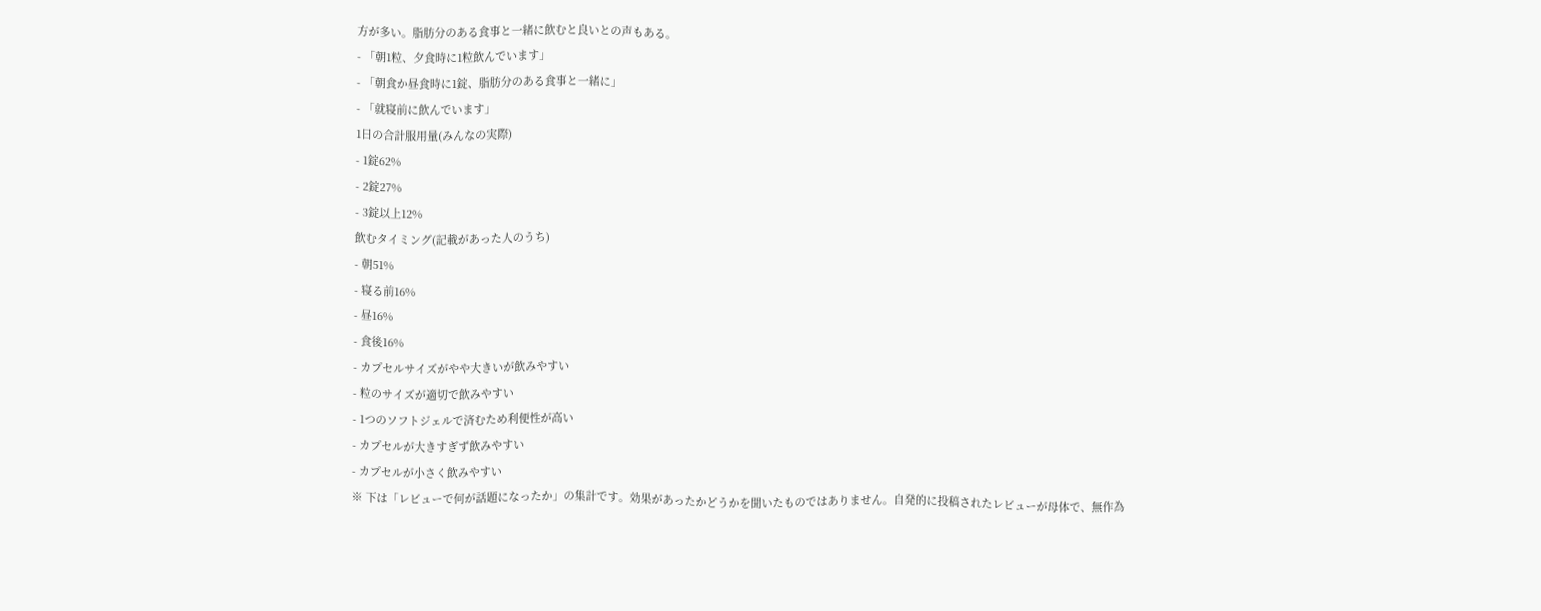方が多い。脂肪分のある食事と一緒に飲むと良いとの声もある。
- 「朝1粒、夕食時に1粒飲んでいます」
- 「朝食か昼食時に1錠、脂肪分のある食事と一緒に」
- 「就寝前に飲んでいます」
1日の合計服用量(みんなの実際)
- 1錠62%
- 2錠27%
- 3錠以上12%
飲むタイミング(記載があった人のうち)
- 朝51%
- 寝る前16%
- 昼16%
- 食後16%
- カプセルサイズがやや大きいが飲みやすい
- 粒のサイズが適切で飲みやすい
- 1つのソフトジェルで済むため利便性が高い
- カプセルが大きすぎず飲みやすい
- カプセルが小さく飲みやすい
※ 下は「レビューで何が話題になったか」の集計です。効果があったかどうかを聞いたものではありません。自発的に投稿されたレビューが母体で、無作為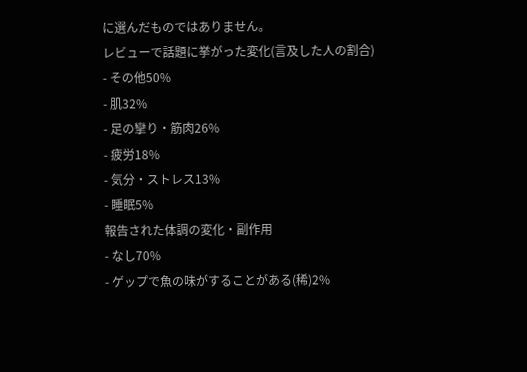に選んだものではありません。
レビューで話題に挙がった変化(言及した人の割合)
- その他50%
- 肌32%
- 足の攣り・筋肉26%
- 疲労18%
- 気分・ストレス13%
- 睡眠5%
報告された体調の変化・副作用
- なし70%
- ゲップで魚の味がすることがある(稀)2%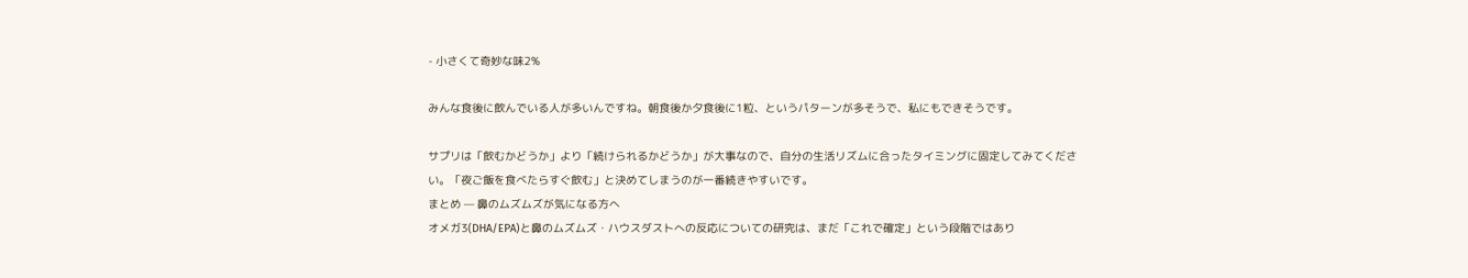- 小さくて奇妙な味2%

みんな食後に飲んでいる人が多いんですね。朝食後か夕食後に1粒、というパターンが多そうで、私にもできそうです。

サプリは「飲むかどうか」より「続けられるかどうか」が大事なので、自分の生活リズムに合ったタイミングに固定してみてください。「夜ご飯を食べたらすぐ飲む」と決めてしまうのが一番続きやすいです。
まとめ — 鼻のムズムズが気になる方へ
オメガ3(DHA/EPA)と鼻のムズムズ・ハウスダストへの反応についての研究は、まだ「これで確定」という段階ではあり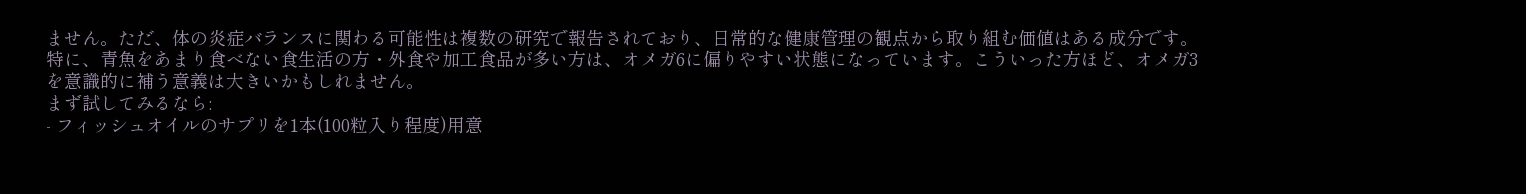ません。ただ、体の炎症バランスに関わる可能性は複数の研究で報告されており、日常的な健康管理の観点から取り組む価値はある成分です。
特に、青魚をあまり食べない食生活の方・外食や加工食品が多い方は、オメガ6に偏りやすい状態になっています。こういった方ほど、オメガ3を意識的に補う意義は大きいかもしれません。
まず試してみるなら:
- フィッシュオイルのサプリを1本(100粒入り程度)用意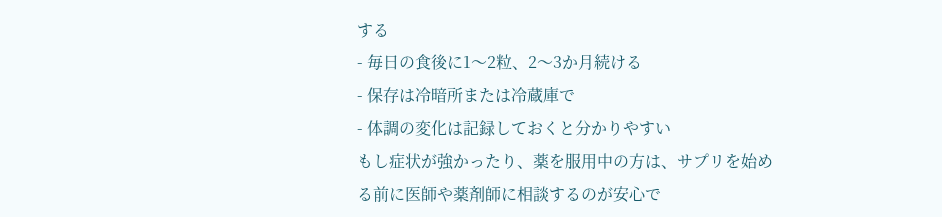する
- 毎日の食後に1〜2粒、2〜3か月続ける
- 保存は冷暗所または冷蔵庫で
- 体調の変化は記録しておくと分かりやすい
もし症状が強かったり、薬を服用中の方は、サプリを始める前に医師や薬剤師に相談するのが安心で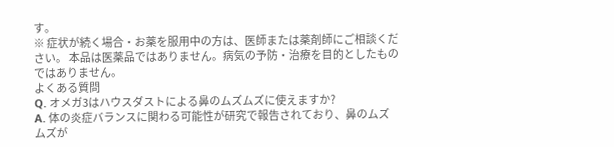す。
※ 症状が続く場合・お薬を服用中の方は、医師または薬剤師にご相談ください。 本品は医薬品ではありません。病気の予防・治療を目的としたものではありません。
よくある質問
Q. オメガ3はハウスダストによる鼻のムズムズに使えますか?
A. 体の炎症バランスに関わる可能性が研究で報告されており、鼻のムズムズが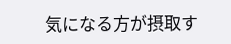気になる方が摂取す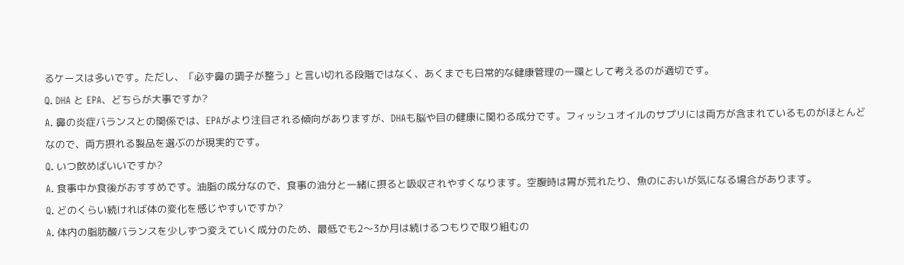るケースは多いです。ただし、「必ず鼻の調子が整う」と言い切れる段階ではなく、あくまでも日常的な健康管理の一環として考えるのが適切です。
Q. DHA と EPA、どちらが大事ですか?
A. 鼻の炎症バランスとの関係では、EPAがより注目される傾向がありますが、DHAも脳や目の健康に関わる成分です。フィッシュオイルのサプリには両方が含まれているものがほとんどなので、両方摂れる製品を選ぶのが現実的です。
Q. いつ飲めばいいですか?
A. 食事中か食後がおすすめです。油脂の成分なので、食事の油分と一緒に摂ると吸収されやすくなります。空腹時は胃が荒れたり、魚のにおいが気になる場合があります。
Q. どのくらい続ければ体の変化を感じやすいですか?
A. 体内の脂肪酸バランスを少しずつ変えていく成分のため、最低でも2〜3か月は続けるつもりで取り組むの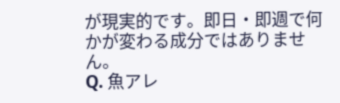が現実的です。即日・即週で何かが変わる成分ではありません。
Q. 魚アレ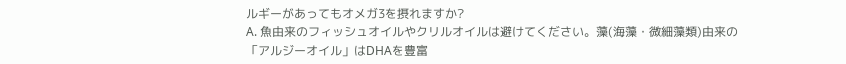ルギーがあってもオメガ3を摂れますか?
A. 魚由来のフィッシュオイルやクリルオイルは避けてください。藻(海藻・微細藻類)由来の「アルジーオイル」はDHAを豊富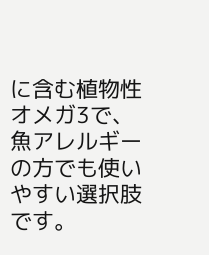に含む植物性オメガ3で、魚アレルギーの方でも使いやすい選択肢です。